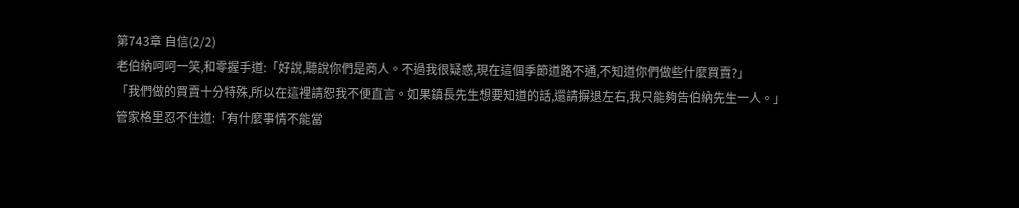第743章 自信(2/2)
老伯納呵呵一笑,和零握手道:「好說,聽說你們是商人。不過我很疑惑,現在這個季節道路不通,不知道你們做些什麼買賣?」
「我們做的買賣十分特殊,所以在這裡請恕我不便直言。如果鎮長先生想要知道的話,還請摒退左右,我只能夠告伯納先生一人。」
管家格里忍不住道:「有什麼事情不能當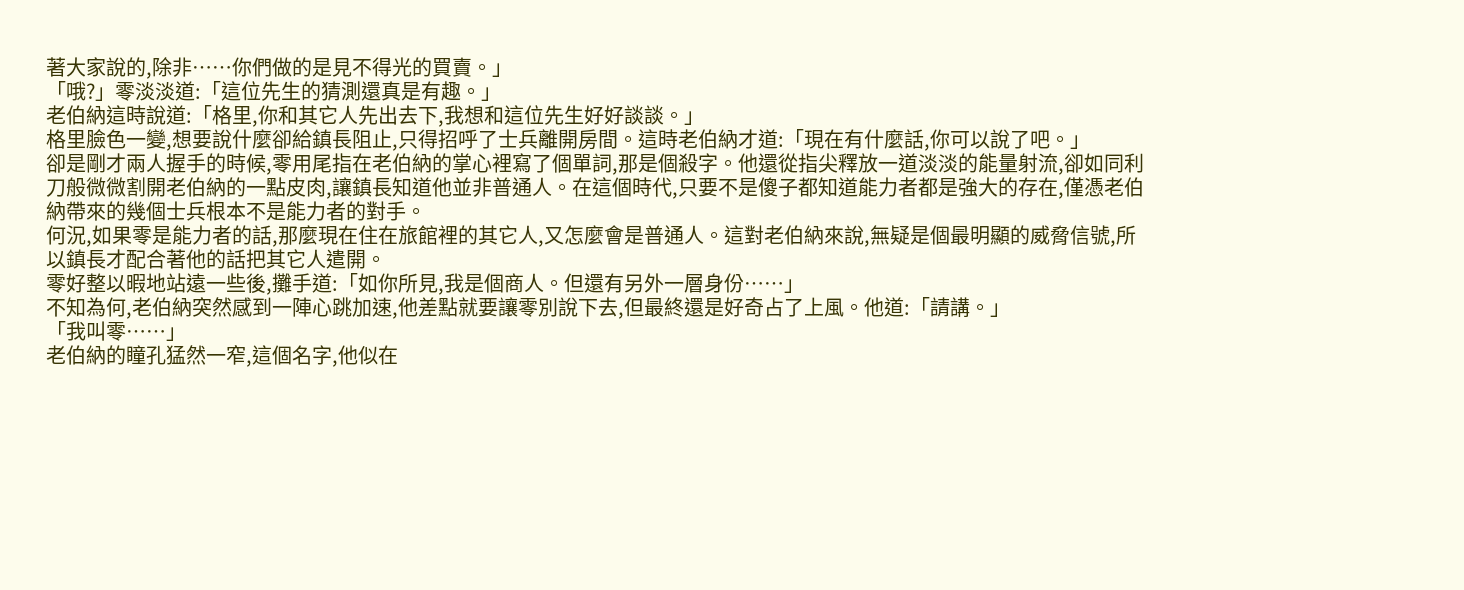著大家說的,除非……你們做的是見不得光的買賣。」
「哦?」零淡淡道:「這位先生的猜測還真是有趣。」
老伯納這時說道:「格里,你和其它人先出去下,我想和這位先生好好談談。」
格里臉色一變,想要說什麼卻給鎮長阻止,只得招呼了士兵離開房間。這時老伯納才道:「現在有什麼話,你可以說了吧。」
卻是剛才兩人握手的時候,零用尾指在老伯納的掌心裡寫了個單詞,那是個殺字。他還從指尖釋放一道淡淡的能量射流,卻如同利刀般微微割開老伯納的一點皮肉,讓鎮長知道他並非普通人。在這個時代,只要不是傻子都知道能力者都是強大的存在,僅憑老伯納帶來的幾個士兵根本不是能力者的對手。
何況,如果零是能力者的話,那麼現在住在旅館裡的其它人,又怎麼會是普通人。這對老伯納來說,無疑是個最明顯的威脅信號,所以鎮長才配合著他的話把其它人遣開。
零好整以暇地站遠一些後,攤手道:「如你所見,我是個商人。但還有另外一層身份……」
不知為何,老伯納突然感到一陣心跳加速,他差點就要讓零別說下去,但最終還是好奇占了上風。他道:「請講。」
「我叫零……」
老伯納的瞳孔猛然一窄,這個名字,他似在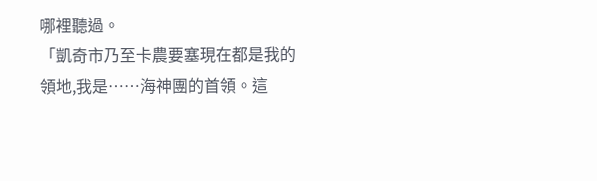哪裡聽過。
「凱奇市乃至卡農要塞現在都是我的領地,我是……海神團的首領。這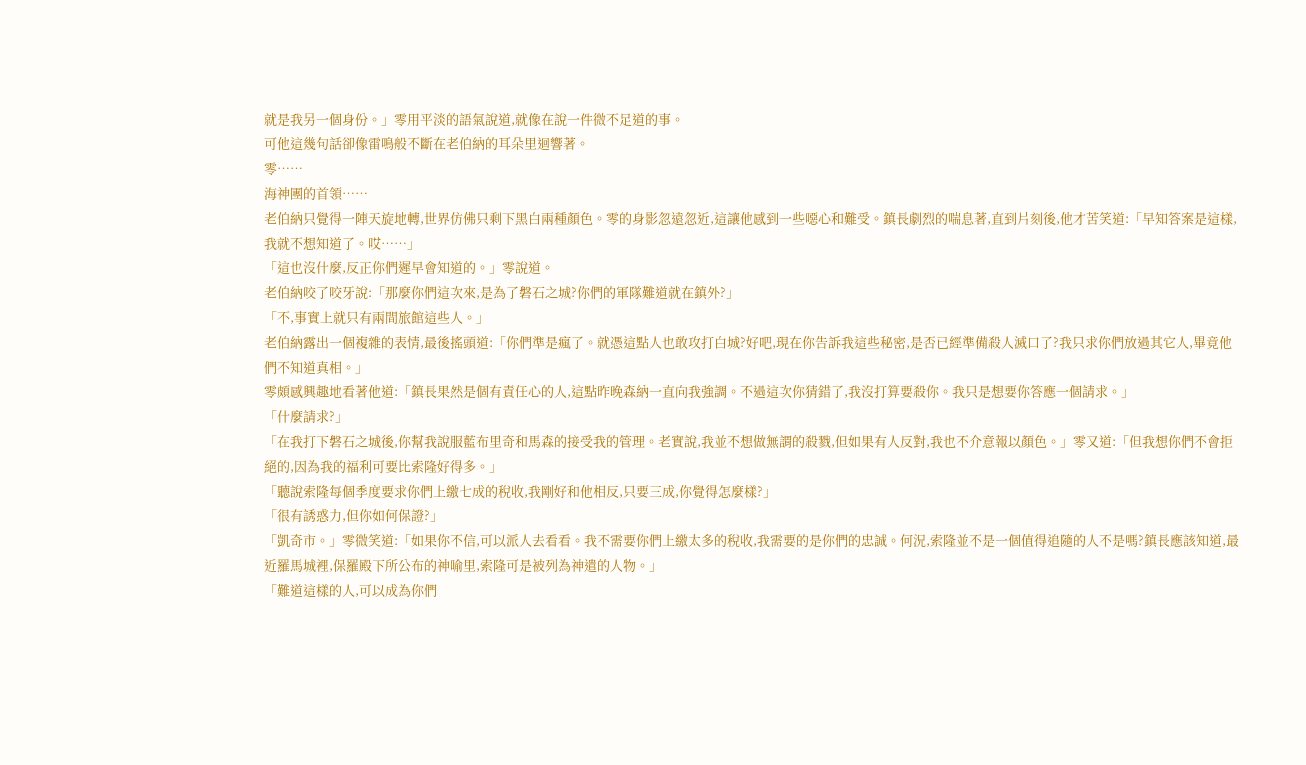就是我另一個身份。」零用平淡的語氣說道,就像在說一件微不足道的事。
可他這幾句話卻像雷鳴般不斷在老伯納的耳朵里迴響著。
零……
海神團的首領……
老伯納只覺得一陣天旋地轉,世界仿佛只剩下黑白兩種顏色。零的身影忽遠忽近,這讓他感到一些噁心和難受。鎮長劇烈的喘息著,直到片刻後,他才苦笑道:「早知答案是這樣,我就不想知道了。哎……」
「這也沒什麼,反正你們遲早會知道的。」零說道。
老伯納咬了咬牙說:「那麼你們這次來,是為了磐石之城?你們的軍隊難道就在鎮外?」
「不,事實上就只有兩間旅館這些人。」
老伯納露出一個複雜的表情,最後搖頭道:「你們準是瘋了。就憑這點人也敢攻打白城?好吧,現在你告訴我這些秘密,是否已經準備殺人滅口了?我只求你們放過其它人,畢竟他們不知道真相。」
零頗感興趣地看著他道:「鎮長果然是個有責任心的人,這點昨晚森納一直向我強調。不過這次你猜錯了,我沒打算要殺你。我只是想要你答應一個請求。」
「什麼請求?」
「在我打下磐石之城後,你幫我說服藍布里奇和馬森的接受我的管理。老實說,我並不想做無謂的殺戮,但如果有人反對,我也不介意報以顏色。」零又道:「但我想你們不會拒絕的,因為我的福利可要比索隆好得多。」
「聽說索隆每個季度要求你們上繳七成的稅收,我剛好和他相反,只要三成,你覺得怎麼樣?」
「很有誘惑力,但你如何保證?」
「凱奇市。」零微笑道:「如果你不信,可以派人去看看。我不需要你們上繳太多的稅收,我需要的是你們的忠誠。何況,索隆並不是一個值得追隨的人不是嗎?鎮長應該知道,最近羅馬城裡,保羅殿下所公布的神喻里,索隆可是被列為神遣的人物。」
「難道這樣的人,可以成為你們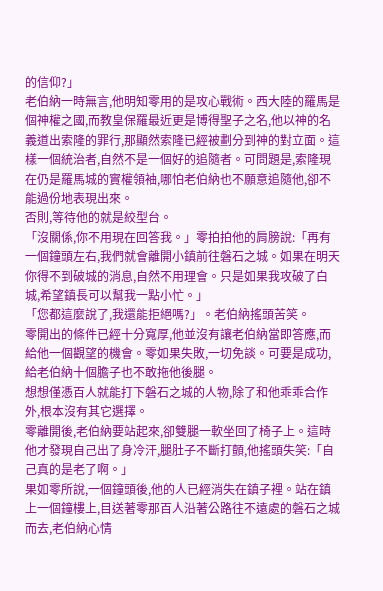的信仰?」
老伯納一時無言,他明知零用的是攻心戰術。西大陸的羅馬是個神權之國,而教皇保羅最近更是博得聖子之名,他以神的名義道出索隆的罪行,那顯然索隆已經被劃分到神的對立面。這樣一個統治者,自然不是一個好的追隨者。可問題是,索隆現在仍是羅馬城的實權領袖,哪怕老伯納也不願意追隨他,卻不能過份地表現出來。
否則,等待他的就是絞型台。
「沒關係,你不用現在回答我。」零拍拍他的肩膀說:「再有一個鐘頭左右,我們就會離開小鎮前往磐石之城。如果在明天你得不到破城的消息,自然不用理會。只是如果我攻破了白城,希望鎮長可以幫我一點小忙。」
「您都這麼說了,我還能拒絕嗎?」。老伯納搖頭苦笑。
零開出的條件已經十分寬厚,他並沒有讓老伯納當即答應,而給他一個觀望的機會。零如果失敗,一切免談。可要是成功,給老伯納十個膽子也不敢拖他後腿。
想想僅憑百人就能打下磐石之城的人物,除了和他乖乖合作外,根本沒有其它選擇。
零離開後,老伯納要站起來,卻雙腿一軟坐回了椅子上。這時他才發現自己出了身冷汗,腿肚子不斷打顫,他搖頭失笑:「自己真的是老了啊。」
果如零所說,一個鐘頭後,他的人已經消失在鎮子裡。站在鎮上一個鐘樓上,目送著零那百人沿著公路往不遠處的磐石之城而去,老伯納心情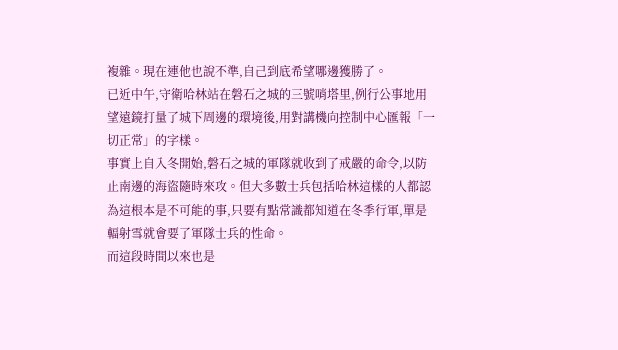複雜。現在連他也說不準,自己到底希望哪邊獲勝了。
已近中午,守衛哈林站在磐石之城的三號哨塔里,例行公事地用望遠鏡打量了城下周邊的環境後,用對講機向控制中心匯報「一切正常」的字樣。
事實上自入冬開始,磐石之城的軍隊就收到了戒嚴的命令,以防止南邊的海盜隨時來攻。但大多數士兵包括哈林這樣的人都認為這根本是不可能的事,只要有點常識都知道在冬季行軍,單是輻射雪就會要了軍隊士兵的性命。
而這段時間以來也是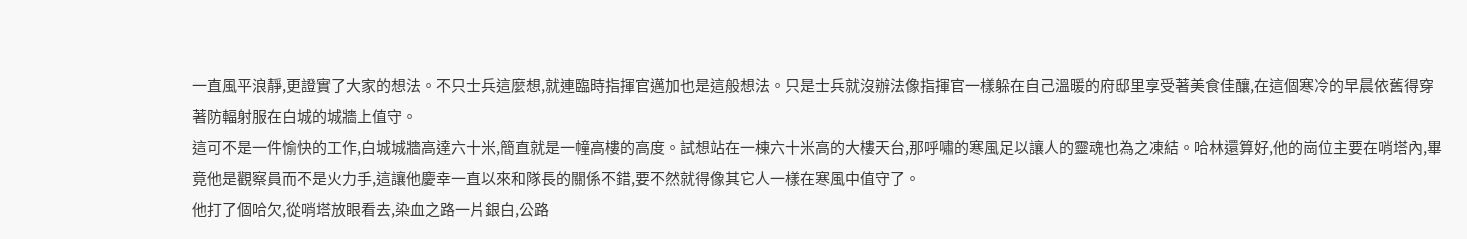一直風平浪靜,更證實了大家的想法。不只士兵這麼想,就連臨時指揮官邁加也是這般想法。只是士兵就沒辦法像指揮官一樣躲在自己溫暖的府邸里享受著美食佳釀,在這個寒冷的早晨依舊得穿著防輻射服在白城的城牆上值守。
這可不是一件愉快的工作,白城城牆高達六十米,簡直就是一幢高樓的高度。試想站在一棟六十米高的大樓天台,那呼嘯的寒風足以讓人的靈魂也為之凍結。哈林還算好,他的崗位主要在哨塔內,畢竟他是觀察員而不是火力手,這讓他慶幸一直以來和隊長的關係不錯,要不然就得像其它人一樣在寒風中值守了。
他打了個哈欠,從哨塔放眼看去,染血之路一片銀白,公路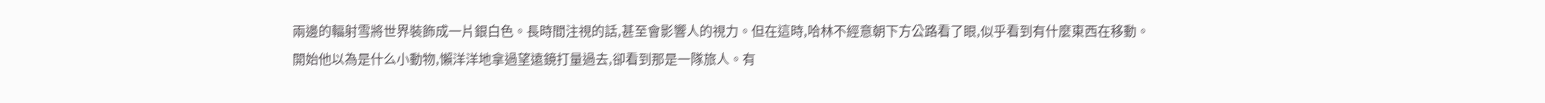兩邊的輻射雪將世界裝飾成一片銀白色。長時間注視的話,甚至會影響人的視力。但在這時,哈林不經意朝下方公路看了眼,似乎看到有什麼東西在移動。
開始他以為是什么小動物,懶洋洋地拿過望遠鏡打量過去,卻看到那是一隊旅人。有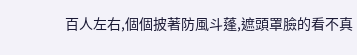百人左右,個個披著防風斗蓬,遮頭罩臉的看不真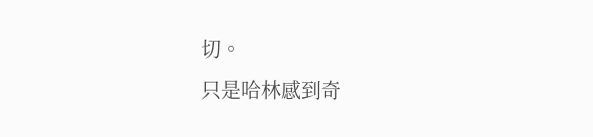切。
只是哈林感到奇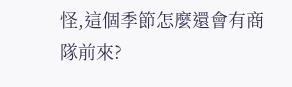怪,這個季節怎麼還會有商隊前來?